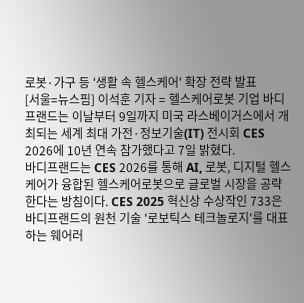로봇·가구 등 '생활 속 헬스케어' 확장 전략 발표
[서울=뉴스핌] 이석훈 기자 = 헬스케어로봇 기업 바디프랜드는 이날부터 9일까지 미국 라스베이거스에서 개최되는 세계 최대 가전·정보기술(IT) 전시회 CES 2026에 10년 연속 참가했다고 7일 밝혔다.
바디프랜드는 CES 2026를 통해 AI, 로봇, 디지털 헬스케어가 융합된 헬스케어로봇으로 글로벌 시장을 공략한다는 방침이다. CES 2025 혁신상 수상작인 733은 바디프랜드의 원천 기술 '로보틱스 테크놀로지'를 대표하는 웨어러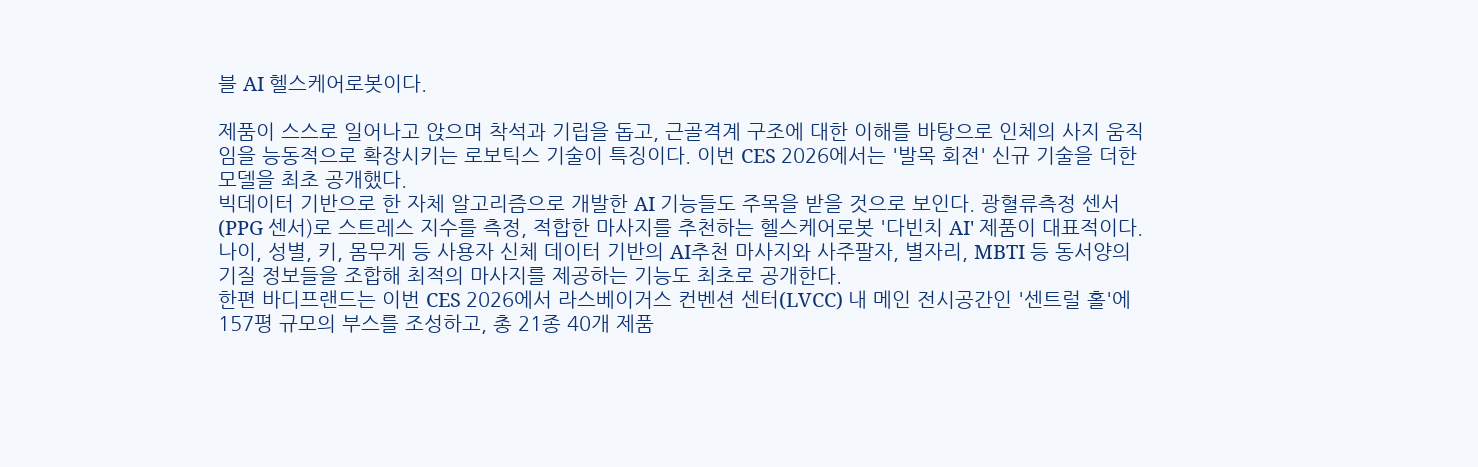블 AI 헬스케어로봇이다.

제품이 스스로 일어나고 앉으며 착석과 기립을 돕고, 근골격계 구조에 대한 이해를 바탕으로 인체의 사지 움직임을 능동적으로 확장시키는 로보틱스 기술이 특징이다. 이번 CES 2026에서는 '발목 회전' 신규 기술을 더한 모델을 최초 공개했다.
빅데이터 기반으로 한 자체 알고리즘으로 개발한 AI 기능들도 주목을 받을 것으로 보인다. 광혈류측정 센서(PPG 센서)로 스트레스 지수를 측정, 적합한 마사지를 추천하는 헬스케어로봇 '다빈치 AI' 제품이 대표적이다.
나이, 성별, 키, 몸무게 등 사용자 신체 데이터 기반의 AI추천 마사지와 사주팔자, 별자리, MBTI 등 동서양의 기질 정보들을 조합해 최적의 마사지를 제공하는 기능도 최초로 공개한다.
한편 바디프랜드는 이번 CES 2026에서 라스베이거스 컨벤션 센터(LVCC) 내 메인 전시공간인 '센트럴 홀'에 157평 규모의 부스를 조성하고, 총 21종 40개 제품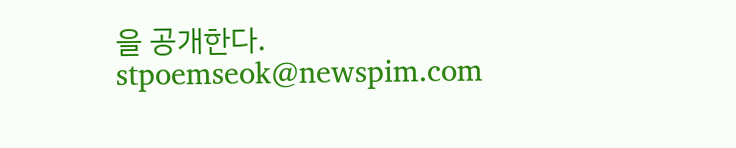을 공개한다.
stpoemseok@newspim.com